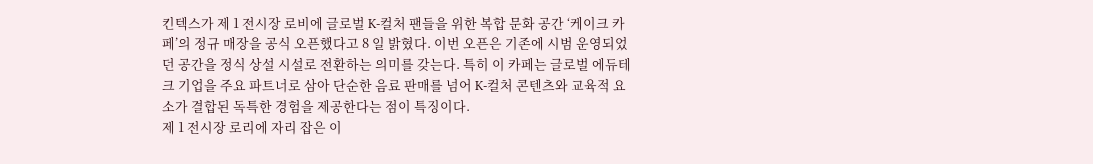킨텍스가 제 1 전시장 로비에 글로벌 K-컬처 팬들을 위한 복합 문화 공간 ‘케이크 카페’의 정규 매장을 공식 오픈했다고 8 일 밝혔다. 이번 오픈은 기존에 시범 운영되었던 공간을 정식 상설 시설로 전환하는 의미를 갖는다. 특히 이 카페는 글로벌 에듀테크 기업을 주요 파트너로 삼아 단순한 음료 판매를 넘어 K-컬처 콘텐츠와 교육적 요소가 결합된 독특한 경험을 제공한다는 점이 특징이다.
제 1 전시장 로리에 자리 잡은 이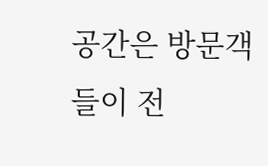공간은 방문객들이 전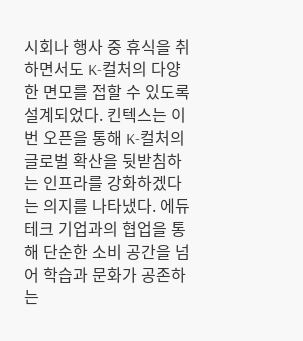시회나 행사 중 휴식을 취하면서도 K-컬처의 다양한 면모를 접할 수 있도록 설계되었다. 킨텍스는 이번 오픈을 통해 K-컬처의 글로벌 확산을 뒷받침하는 인프라를 강화하겠다는 의지를 나타냈다. 에듀테크 기업과의 협업을 통해 단순한 소비 공간을 넘어 학습과 문화가 공존하는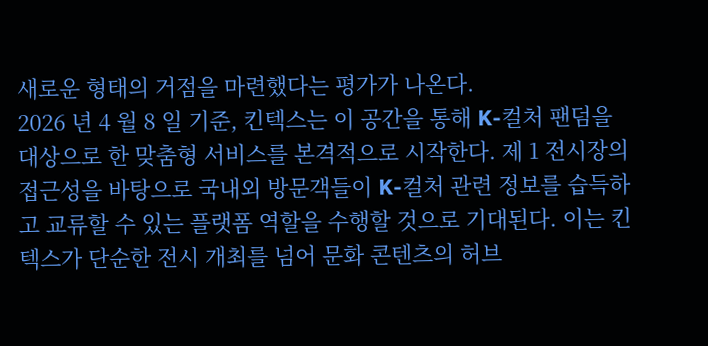새로운 형태의 거점을 마련했다는 평가가 나온다.
2026 년 4 월 8 일 기준, 킨텍스는 이 공간을 통해 K-컬처 팬덤을 대상으로 한 맞춤형 서비스를 본격적으로 시작한다. 제 1 전시장의 접근성을 바탕으로 국내외 방문객들이 K-컬처 관련 정보를 습득하고 교류할 수 있는 플랫폼 역할을 수행할 것으로 기대된다. 이는 킨텍스가 단순한 전시 개최를 넘어 문화 콘텐츠의 허브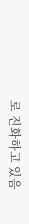로 진화하고 있음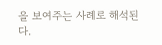을 보여주는 사례로 해석된다.